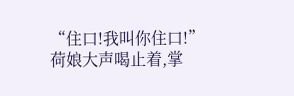“住口!我叫你住口!”荷娘大声喝止着,掌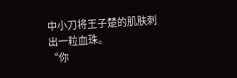中小刀将王子楚的肌肤刺出一粒血珠。
“你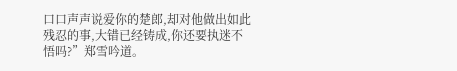口口声声说爱你的楚郎,却对他做出如此残忍的事,大错已经铸成,你还要执迷不悟吗?”郑雪吟道。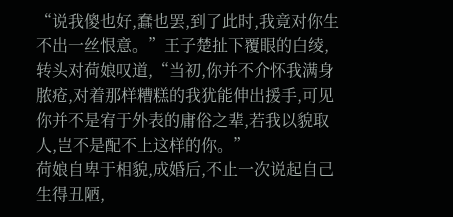“说我傻也好,蠢也罢,到了此时,我竟对你生不出一丝恨意。”王子楚扯下覆眼的白绫,转头对荷娘叹道,“当初,你并不介怀我满身脓疮,对着那样糟糕的我犹能伸出援手,可见你并不是宥于外表的庸俗之辈,若我以貌取人,岂不是配不上这样的你。”
荷娘自卑于相貌,成婚后,不止一次说起自己生得丑陋,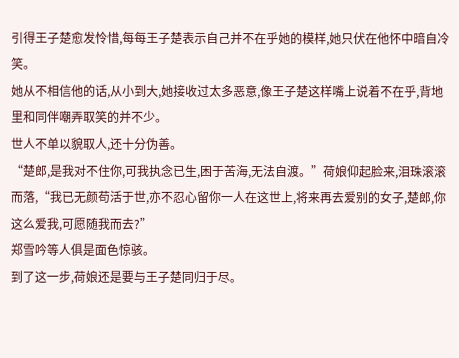引得王子楚愈发怜惜,每每王子楚表示自己并不在乎她的模样,她只伏在他怀中暗自冷笑。
她从不相信他的话,从小到大,她接收过太多恶意,像王子楚这样嘴上说着不在乎,背地里和同伴嘲弄取笑的并不少。
世人不单以貌取人,还十分伪善。
“楚郎,是我对不住你,可我执念已生,困于苦海,无法自渡。”荷娘仰起脸来,泪珠滚滚而落,“我已无颜苟活于世,亦不忍心留你一人在这世上,将来再去爱别的女子,楚郎,你这么爱我,可愿随我而去?”
郑雪吟等人俱是面色惊骇。
到了这一步,荷娘还是要与王子楚同归于尽。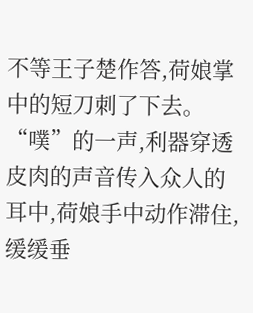不等王子楚作答,荷娘掌中的短刀刺了下去。
“噗”的一声,利器穿透皮肉的声音传入众人的耳中,荷娘手中动作滞住,缓缓垂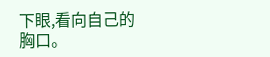下眼,看向自己的胸口。